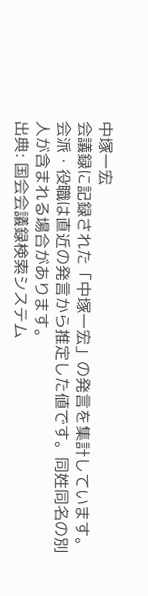中塚一宏
会議録に記録された「中塚一宏」の発言を集計しています。会派・役職は直近の発言から推定した値です。同姓同名の別人が含まれる場合があります。
出典: 国会会議録検索システム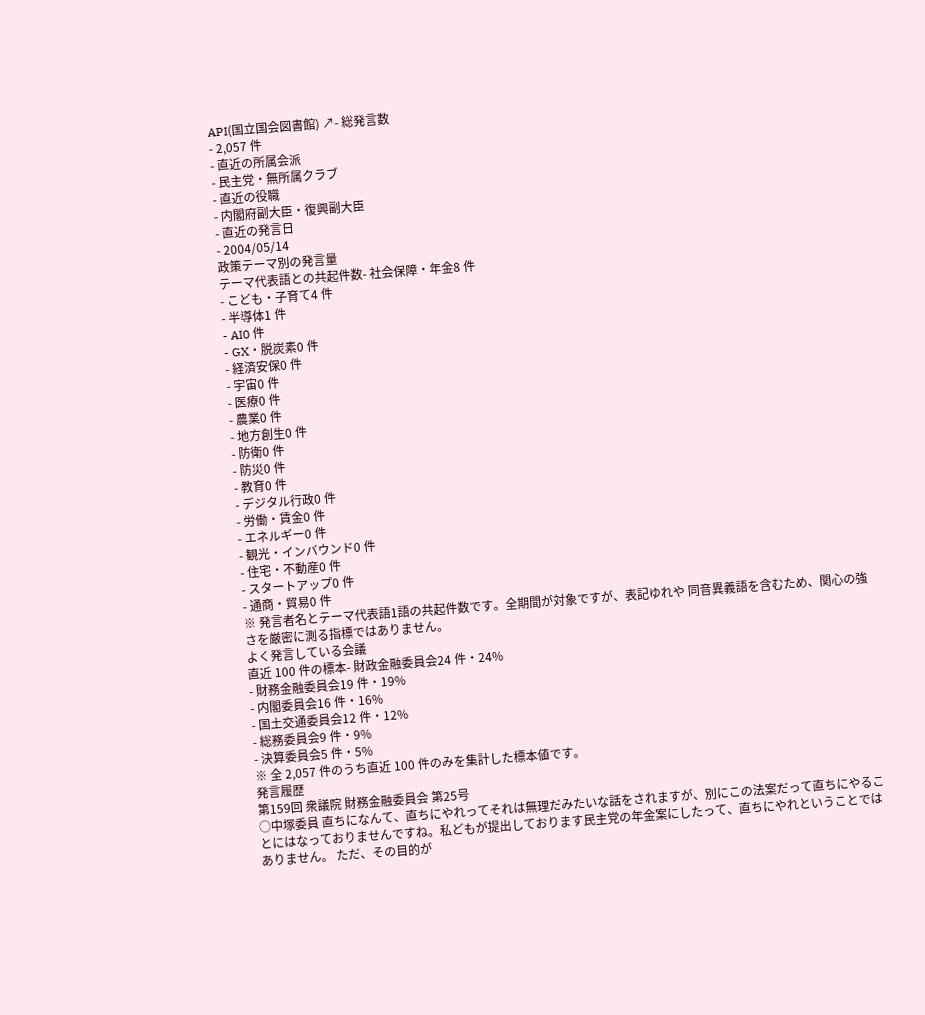API(国立国会図書館) ↗- 総発言数
- 2,057 件
- 直近の所属会派
- 民主党・無所属クラブ
- 直近の役職
- 内閣府副大臣・復興副大臣
- 直近の発言日
- 2004/05/14
政策テーマ別の発言量
テーマ代表語との共起件数- 社会保障・年金8 件
- こども・子育て4 件
- 半導体1 件
- AI0 件
- GX・脱炭素0 件
- 経済安保0 件
- 宇宙0 件
- 医療0 件
- 農業0 件
- 地方創生0 件
- 防衛0 件
- 防災0 件
- 教育0 件
- デジタル行政0 件
- 労働・賃金0 件
- エネルギー0 件
- 観光・インバウンド0 件
- 住宅・不動産0 件
- スタートアップ0 件
- 通商・貿易0 件
※ 発言者名とテーマ代表語1語の共起件数です。全期間が対象ですが、表記ゆれや 同音異義語を含むため、関心の強さを厳密に測る指標ではありません。
よく発言している会議
直近 100 件の標本- 財政金融委員会24 件・24%
- 財務金融委員会19 件・19%
- 内閣委員会16 件・16%
- 国土交通委員会12 件・12%
- 総務委員会9 件・9%
- 決算委員会5 件・5%
※ 全 2,057 件のうち直近 100 件のみを集計した標本値です。
発言履歴
第159回 衆議院 財務金融委員会 第25号
○中塚委員 直ちになんて、直ちにやれってそれは無理だみたいな話をされますが、別にこの法案だって直ちにやることにはなっておりませんですね。私どもが提出しております民主党の年金案にしたって、直ちにやれということではありません。 ただ、その目的が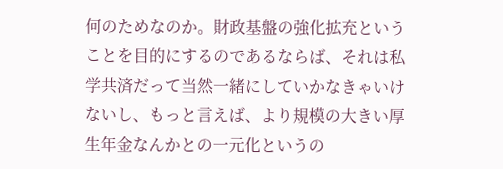何のためなのか。財政基盤の強化拡充ということを目的にするのであるならば、それは私学共済だって当然一緒にしていかなきゃいけないし、もっと言えば、より規模の大きい厚生年金なんかとの一元化というの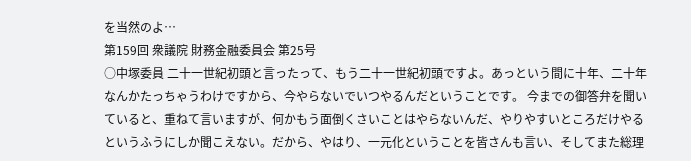を当然のよ…
第159回 衆議院 財務金融委員会 第25号
○中塚委員 二十一世紀初頭と言ったって、もう二十一世紀初頭ですよ。あっという間に十年、二十年なんかたっちゃうわけですから、今やらないでいつやるんだということです。 今までの御答弁を聞いていると、重ねて言いますが、何かもう面倒くさいことはやらないんだ、やりやすいところだけやるというふうにしか聞こえない。だから、やはり、一元化ということを皆さんも言い、そしてまた総理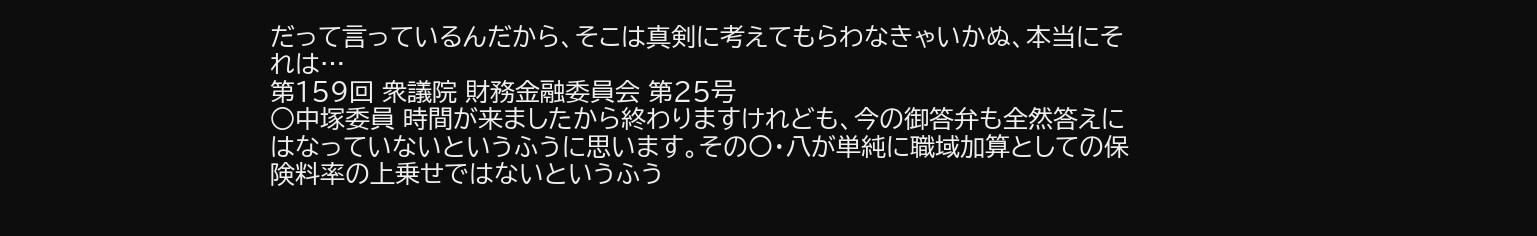だって言っているんだから、そこは真剣に考えてもらわなきゃいかぬ、本当にそれは…
第159回 衆議院 財務金融委員会 第25号
○中塚委員 時間が来ましたから終わりますけれども、今の御答弁も全然答えにはなっていないというふうに思います。その〇・八が単純に職域加算としての保険料率の上乗せではないというふう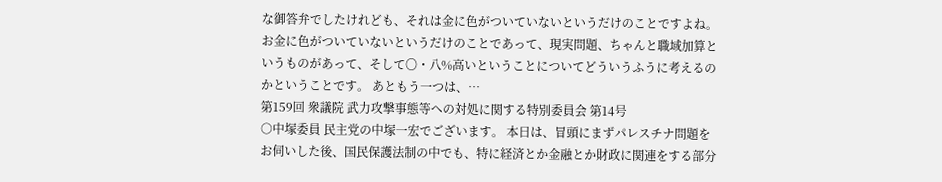な御答弁でしたけれども、それは金に色がついていないというだけのことですよね。お金に色がついていないというだけのことであって、現実問題、ちゃんと職域加算というものがあって、そして〇・八%高いということについてどういうふうに考えるのかということです。 あともう一つは、…
第159回 衆議院 武力攻撃事態等への対処に関する特別委員会 第14号
○中塚委員 民主党の中塚一宏でございます。 本日は、冒頭にまずパレスチナ問題をお伺いした後、国民保護法制の中でも、特に経済とか金融とか財政に関連をする部分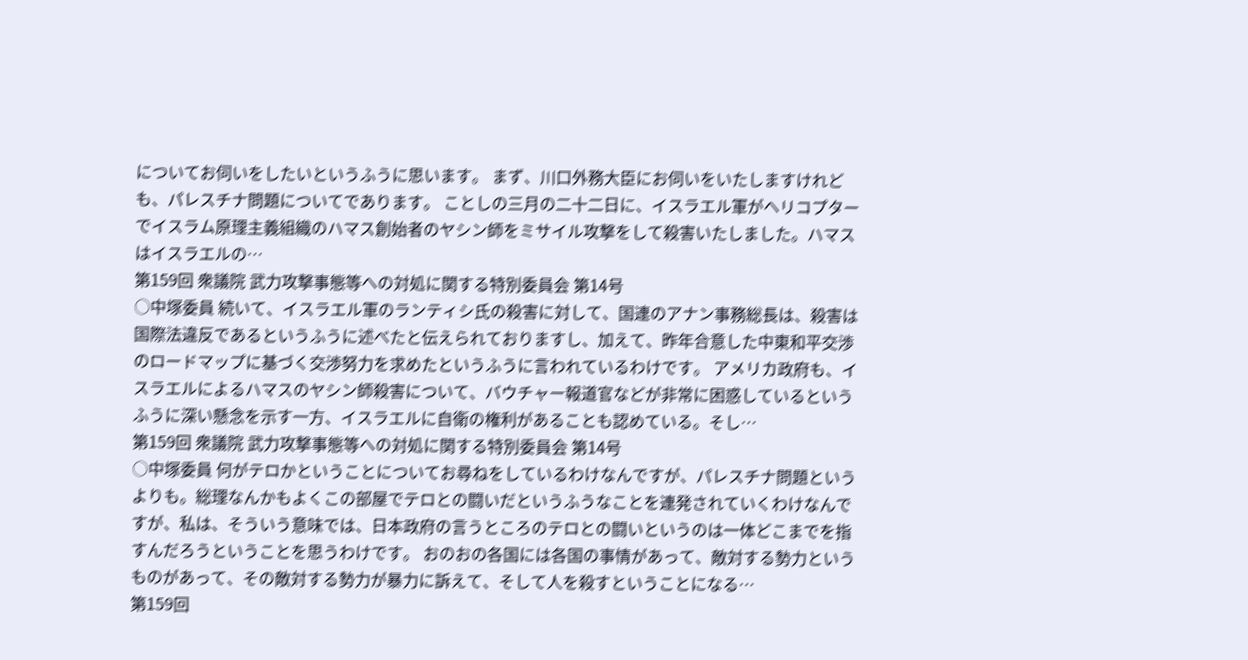についてお伺いをしたいというふうに思います。 まず、川口外務大臣にお伺いをいたしますけれども、パレスチナ問題についてであります。 ことしの三月の二十二日に、イスラエル軍がヘリコプターでイスラム原理主義組織のハマス創始者のヤシン師をミサイル攻撃をして殺害いたしました。ハマスはイスラエルの…
第159回 衆議院 武力攻撃事態等への対処に関する特別委員会 第14号
○中塚委員 続いて、イスラエル軍のランティシ氏の殺害に対して、国連のアナン事務総長は、殺害は国際法違反であるというふうに述べたと伝えられておりますし、加えて、昨年合意した中東和平交渉のロードマップに基づく交渉努力を求めたというふうに言われているわけです。 アメリカ政府も、イスラエルによるハマスのヤシン師殺害について、バウチャー報道官などが非常に困惑しているというふうに深い懸念を示す一方、イスラエルに自衛の権利があることも認めている。そし…
第159回 衆議院 武力攻撃事態等への対処に関する特別委員会 第14号
○中塚委員 何がテロかということについてお尋ねをしているわけなんですが、パレスチナ問題というよりも。総理なんかもよくこの部屋でテロとの闘いだというふうなことを連発されていくわけなんですが、私は、そういう意味では、日本政府の言うところのテロとの闘いというのは一体どこまでを指すんだろうということを思うわけです。 おのおの各国には各国の事情があって、敵対する勢力というものがあって、その敵対する勢力が暴力に訴えて、そして人を殺すということになる…
第159回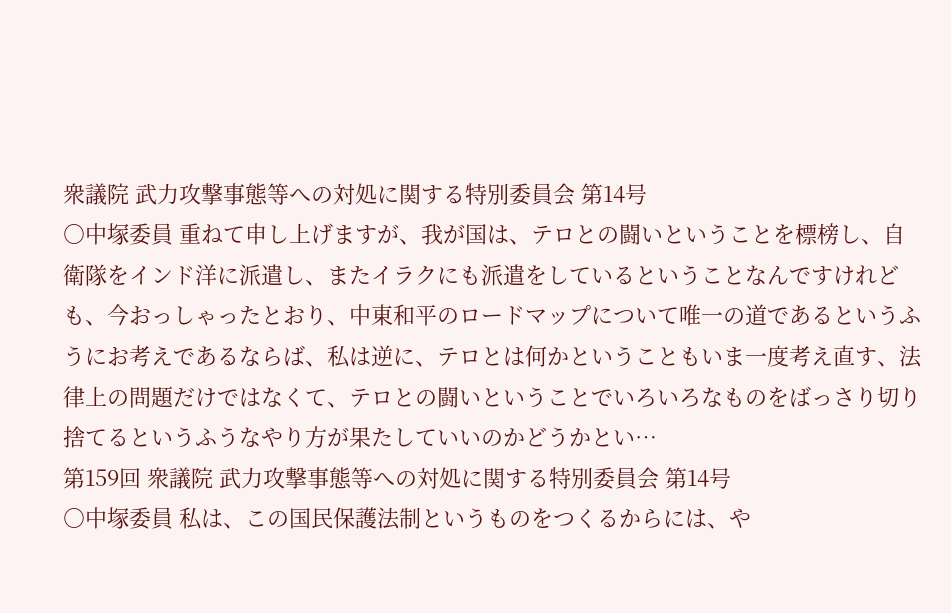衆議院 武力攻撃事態等への対処に関する特別委員会 第14号
○中塚委員 重ねて申し上げますが、我が国は、テロとの闘いということを標榜し、自衛隊をインド洋に派遣し、またイラクにも派遣をしているということなんですけれども、今おっしゃったとおり、中東和平のロードマップについて唯一の道であるというふうにお考えであるならば、私は逆に、テロとは何かということもいま一度考え直す、法律上の問題だけではなくて、テロとの闘いということでいろいろなものをばっさり切り捨てるというふうなやり方が果たしていいのかどうかとい…
第159回 衆議院 武力攻撃事態等への対処に関する特別委員会 第14号
○中塚委員 私は、この国民保護法制というものをつくるからには、や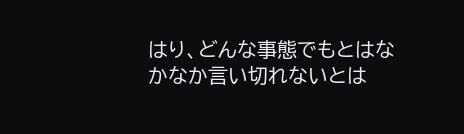はり、どんな事態でもとはなかなか言い切れないとは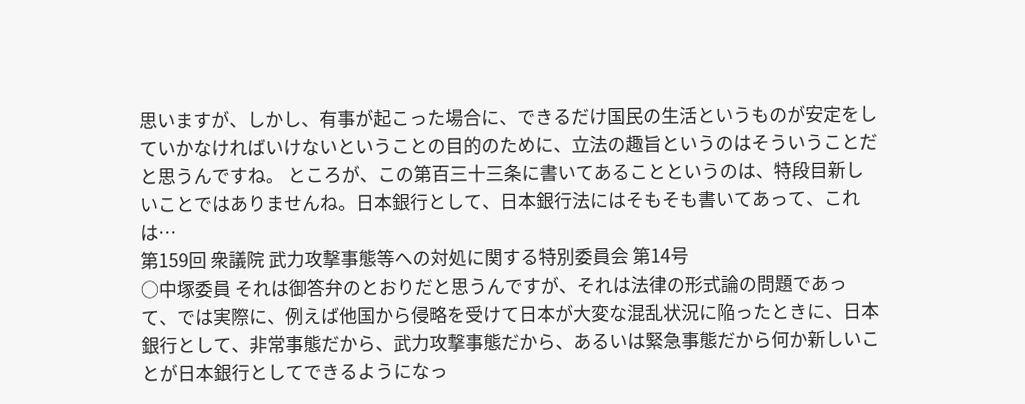思いますが、しかし、有事が起こった場合に、できるだけ国民の生活というものが安定をしていかなければいけないということの目的のために、立法の趣旨というのはそういうことだと思うんですね。 ところが、この第百三十三条に書いてあることというのは、特段目新しいことではありませんね。日本銀行として、日本銀行法にはそもそも書いてあって、これは…
第159回 衆議院 武力攻撃事態等への対処に関する特別委員会 第14号
○中塚委員 それは御答弁のとおりだと思うんですが、それは法律の形式論の問題であって、では実際に、例えば他国から侵略を受けて日本が大変な混乱状況に陥ったときに、日本銀行として、非常事態だから、武力攻撃事態だから、あるいは緊急事態だから何か新しいことが日本銀行としてできるようになっ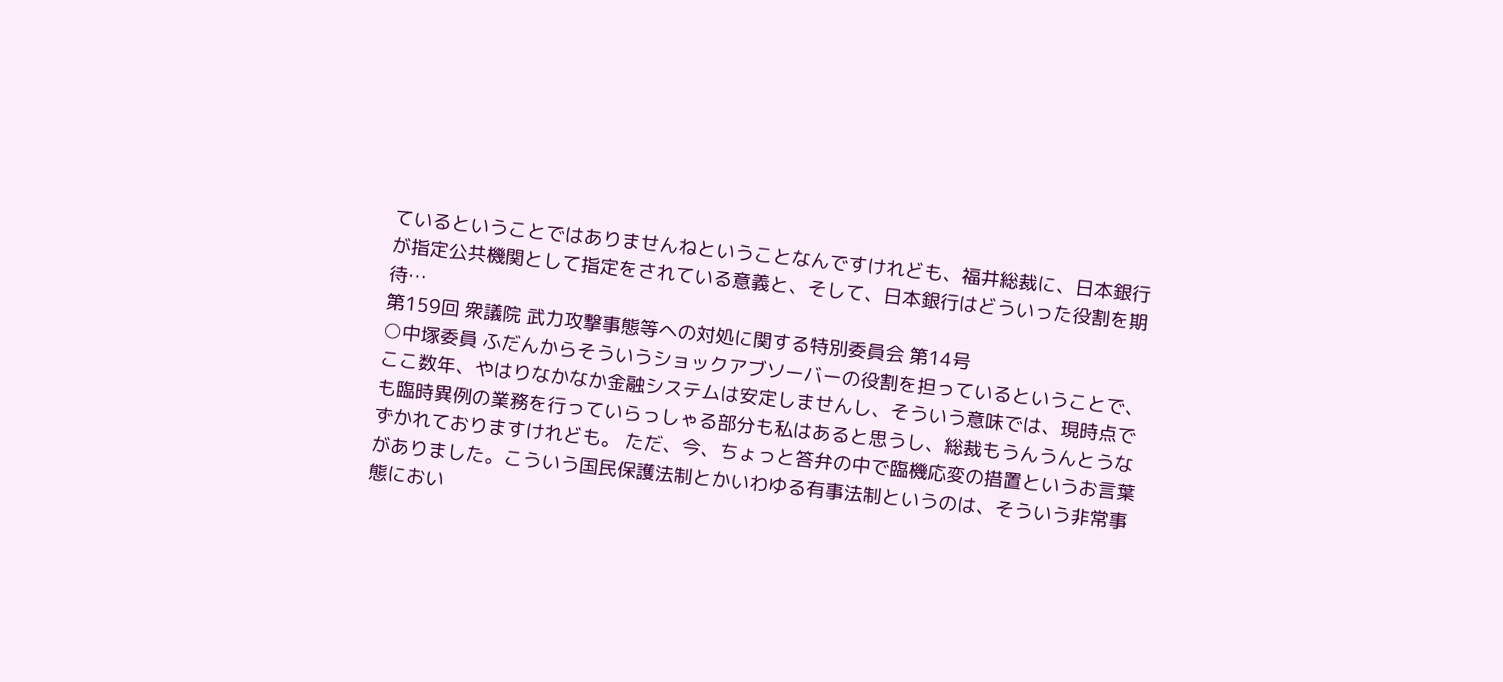ているということではありませんねということなんですけれども、福井総裁に、日本銀行が指定公共機関として指定をされている意義と、そして、日本銀行はどういった役割を期待…
第159回 衆議院 武力攻撃事態等への対処に関する特別委員会 第14号
○中塚委員 ふだんからそういうショックアブソーバーの役割を担っているということで、ここ数年、やはりなかなか金融システムは安定しませんし、そういう意味では、現時点でも臨時異例の業務を行っていらっしゃる部分も私はあると思うし、総裁もうんうんとうなずかれておりますけれども。 ただ、今、ちょっと答弁の中で臨機応変の措置というお言葉がありました。こういう国民保護法制とかいわゆる有事法制というのは、そういう非常事態におい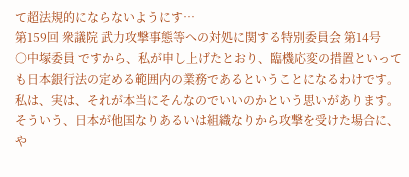て超法規的にならないようにす…
第159回 衆議院 武力攻撃事態等への対処に関する特別委員会 第14号
○中塚委員 ですから、私が申し上げたとおり、臨機応変の措置といっても日本銀行法の定める範囲内の業務であるということになるわけです。 私は、実は、それが本当にそんなのでいいのかという思いがあります。そういう、日本が他国なりあるいは組織なりから攻撃を受けた場合に、や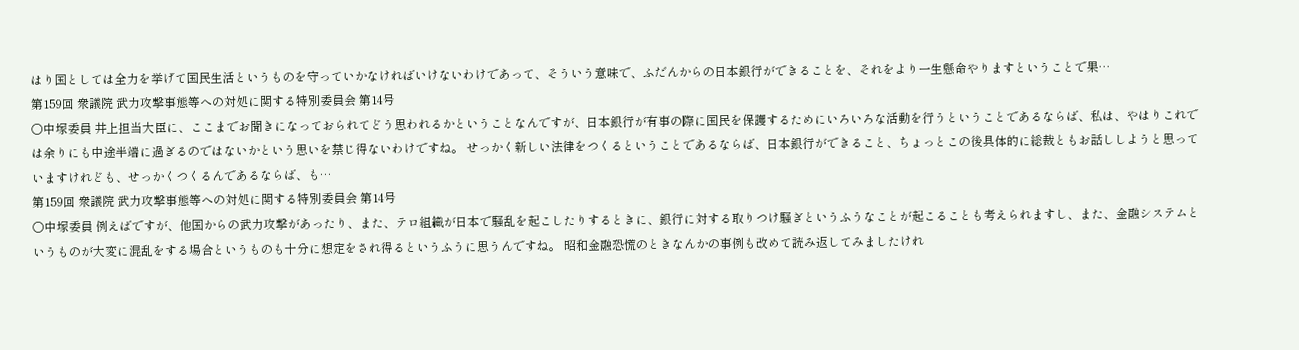はり国としては全力を挙げて国民生活というものを守っていかなければいけないわけであって、そういう意味で、ふだんからの日本銀行ができることを、それをより一生懸命やりますということで果…
第159回 衆議院 武力攻撃事態等への対処に関する特別委員会 第14号
○中塚委員 井上担当大臣に、ここまでお聞きになっておられてどう思われるかということなんですが、日本銀行が有事の際に国民を保護するためにいろいろな活動を行うということであるならば、私は、やはりこれでは余りにも中途半端に過ぎるのではないかという思いを禁じ得ないわけですね。 せっかく新しい法律をつくるということであるならば、日本銀行ができること、ちょっとこの後具体的に総裁ともお話ししようと思っていますけれども、せっかくつくるんであるならば、も…
第159回 衆議院 武力攻撃事態等への対処に関する特別委員会 第14号
○中塚委員 例えばですが、他国からの武力攻撃があったり、また、テロ組織が日本で騒乱を起こしたりするときに、銀行に対する取りつけ騒ぎというふうなことが起こることも考えられますし、また、金融システムというものが大変に混乱をする場合というものも十分に想定をされ得るというふうに思うんですね。 昭和金融恐慌のときなんかの事例も改めて読み返してみましたけれ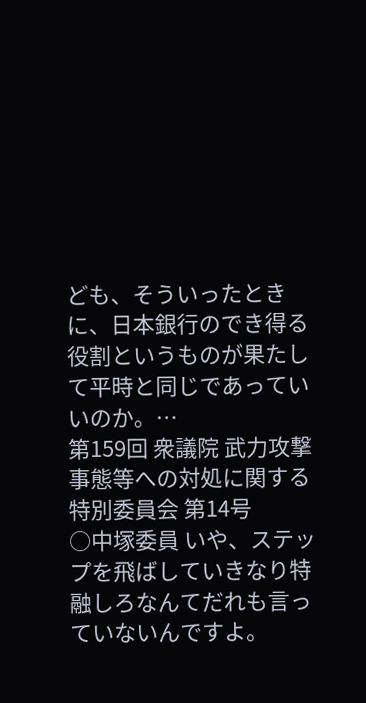ども、そういったときに、日本銀行のでき得る役割というものが果たして平時と同じであっていいのか。…
第159回 衆議院 武力攻撃事態等への対処に関する特別委員会 第14号
○中塚委員 いや、ステップを飛ばしていきなり特融しろなんてだれも言っていないんですよ。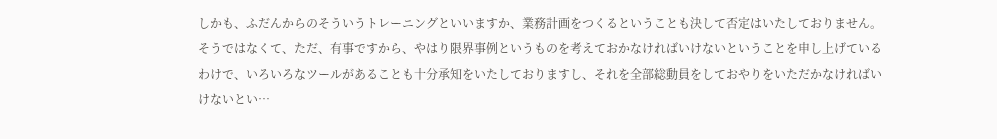しかも、ふだんからのそういうトレーニングといいますか、業務計画をつくるということも決して否定はいたしておりません。 そうではなくて、ただ、有事ですから、やはり限界事例というものを考えておかなければいけないということを申し上げているわけで、いろいろなツールがあることも十分承知をいたしておりますし、それを全部総動員をしておやりをいただかなければいけないとい…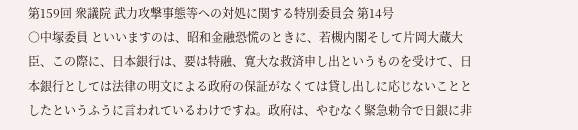第159回 衆議院 武力攻撃事態等への対処に関する特別委員会 第14号
○中塚委員 といいますのは、昭和金融恐慌のときに、若槻内閣そして片岡大蔵大臣、この際に、日本銀行は、要は特融、寛大な救済申し出というものを受けて、日本銀行としては法律の明文による政府の保証がなくては貸し出しに応じないこととしたというふうに言われているわけですね。政府は、やむなく緊急勅令で日銀に非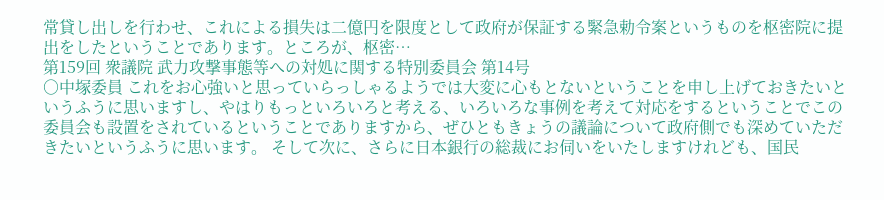常貸し出しを行わせ、これによる損失は二億円を限度として政府が保証する緊急勅令案というものを枢密院に提出をしたということであります。ところが、枢密…
第159回 衆議院 武力攻撃事態等への対処に関する特別委員会 第14号
○中塚委員 これをお心強いと思っていらっしゃるようでは大変に心もとないということを申し上げておきたいというふうに思いますし、やはりもっといろいろと考える、いろいろな事例を考えて対応をするということでこの委員会も設置をされているということでありますから、ぜひともきょうの議論について政府側でも深めていただきたいというふうに思います。 そして次に、さらに日本銀行の総裁にお伺いをいたしますけれども、国民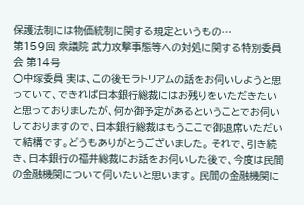保護法制には物価統制に関する規定というもの…
第159回 衆議院 武力攻撃事態等への対処に関する特別委員会 第14号
○中塚委員 実は、この後モラトリアムの話をお伺いしようと思っていて、できれば日本銀行総裁にはお残りをいただきたいと思っておりましたが、何か御予定があるということでお伺いしておりますので、日本銀行総裁はもうここで御退席いただいて結構です。どうもありがとうございました。 それで、引き続き、日本銀行の福井総裁にお話をお伺いした後で、今度は民間の金融機関について伺いたいと思います。 民間の金融機関に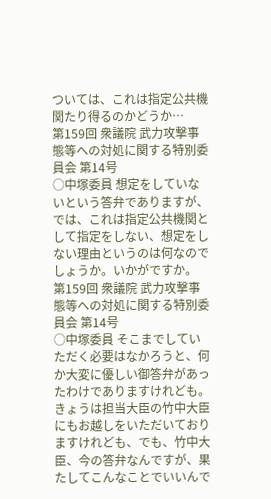ついては、これは指定公共機関たり得るのかどうか…
第159回 衆議院 武力攻撃事態等への対処に関する特別委員会 第14号
○中塚委員 想定をしていないという答弁でありますが、では、これは指定公共機関として指定をしない、想定をしない理由というのは何なのでしょうか。いかがですか。
第159回 衆議院 武力攻撃事態等への対処に関する特別委員会 第14号
○中塚委員 そこまでしていただく必要はなかろうと、何か大変に優しい御答弁があったわけでありますけれども。 きょうは担当大臣の竹中大臣にもお越しをいただいておりますけれども、でも、竹中大臣、今の答弁なんですが、果たしてこんなことでいいんで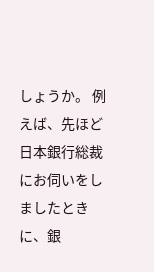しょうか。 例えば、先ほど日本銀行総裁にお伺いをしましたときに、銀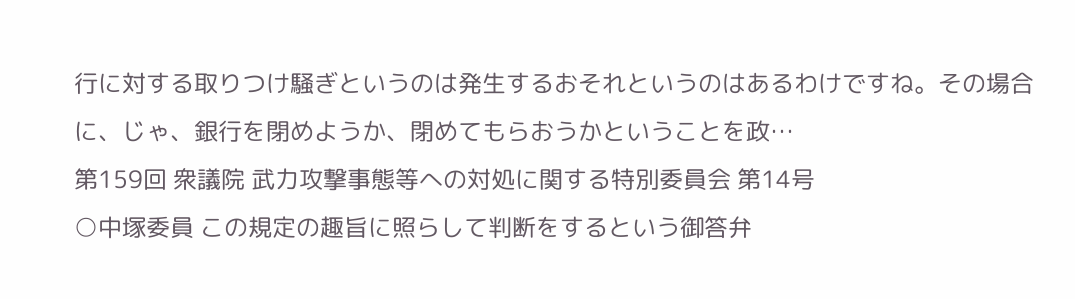行に対する取りつけ騒ぎというのは発生するおそれというのはあるわけですね。その場合に、じゃ、銀行を閉めようか、閉めてもらおうかということを政…
第159回 衆議院 武力攻撃事態等への対処に関する特別委員会 第14号
○中塚委員 この規定の趣旨に照らして判断をするという御答弁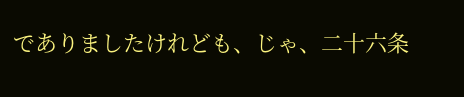でありましたけれども、じゃ、二十六条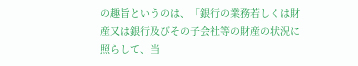の趣旨というのは、「銀行の業務若しくは財産又は銀行及びその子会社等の財産の状況に照らして、当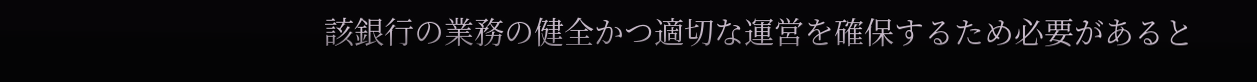該銀行の業務の健全かつ適切な運営を確保するため必要があると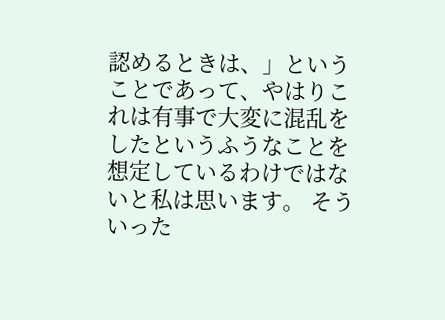認めるときは、」ということであって、やはりこれは有事で大変に混乱をしたというふうなことを想定しているわけではないと私は思います。 そういった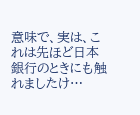意味で、実は、これは先ほど日本銀行のときにも触れましたけ…